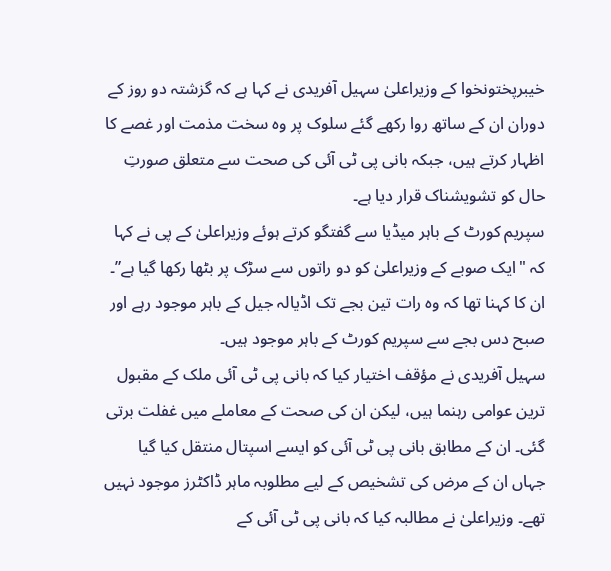خیبرپختونخوا کے وزیراعلیٰ سہیل آفریدی نے کہا ہے کہ گزشتہ دو روز کے دوران ان کے ساتھ روا رکھے گئے سلوک پر وہ سخت مذمت اور غصے کا اظہار کرتے ہیں، جبکہ بانی پی ٹی آئی کی صحت سے متعلق صورتِ حال کو تشویشناک قرار دیا ہے۔
سپریم کورٹ کے باہر میڈیا سے گفتگو کرتے ہوئے وزیراعلیٰ کے پی نے کہا کہ "ایک صوبے کے وزیراعلیٰ کو دو راتوں سے سڑک پر بٹھا رکھا گیا ہے”۔ ان کا کہنا تھا کہ وہ رات تین بجے تک اڈیالہ جیل کے باہر موجود رہے اور صبح دس بجے سے سپریم کورٹ کے باہر موجود ہیں۔
سہیل آفریدی نے مؤقف اختیار کیا کہ بانی پی ٹی آئی ملک کے مقبول ترین عوامی رہنما ہیں، لیکن ان کی صحت کے معاملے میں غفلت برتی گئی۔ ان کے مطابق بانی پی ٹی آئی کو ایسے اسپتال منتقل کیا گیا جہاں ان کے مرض کی تشخیص کے لیے مطلوبہ ماہر ڈاکٹرز موجود نہیں تھے۔ وزیراعلیٰ نے مطالبہ کیا کہ بانی پی ٹی آئی کے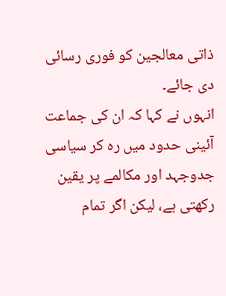ذاتی معالجین کو فوری رسائی دی جائے۔
انہوں نے کہا کہ ان کی جماعت آئینی حدود میں رہ کر سیاسی جدوجہد اور مکالمے پر یقین رکھتی ہے، لیکن اگر تمام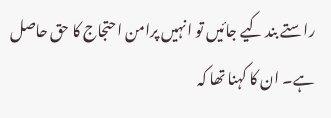راستے بند کیے جائیں تو انہیں پرامن احتجاج کا حق حاصل ہے۔ ان کا کہنا تھا کہ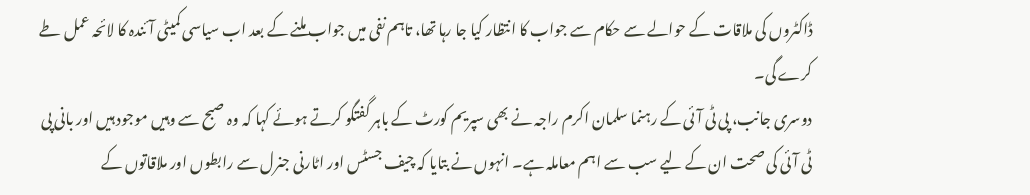ڈاکٹروں کی ملاقات کے حوالے سے حکام سے جواب کا انتظار کیا جا رہا تھا، تاہم نفی میں جواب ملنے کے بعد اب سیاسی کمیٹی آئندہ کا لائحہ عمل طے کرے گی۔
دوسری جانب، پی ٹی آئی کے رہنما سلمان اکرم راجہ نے بھی سپریم کورٹ کے باہر گفتگو کرتے ہوئے کہا کہ وہ صبح سے وہیں موجود ہیں اور بانی پی ٹی آئی کی صحت ان کے لیے سب سے اہم معاملہ ہے۔ انہوں نے بتایا کہ چیف جسٹس اور اٹارنی جنرل سے رابطوں اور ملاقاتوں کے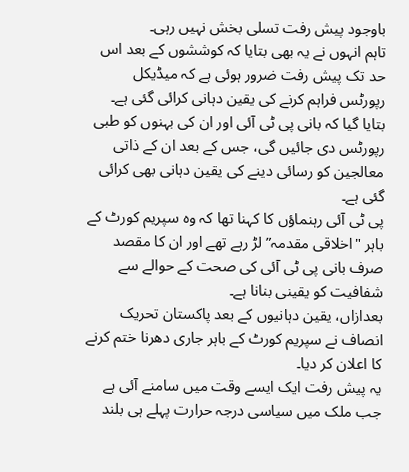باوجود پیش رفت تسلی بخش نہیں رہی۔
تاہم انہوں نے یہ بھی بتایا کہ کوششوں کے بعد اس حد تک پیش رفت ضرور ہوئی ہے کہ میڈیکل رپورٹس فراہم کرنے کی یقین دہانی کرائی گئی ہے۔ بتایا گیا کہ بانی پی ٹی آئی اور ان کی بہنوں کو طبی رپورٹس دی جائیں گی، جس کے بعد ان کے ذاتی معالجین کو رسائی دینے کی یقین دہانی بھی کرائی گئی ہے۔
پی ٹی آئی رہنماؤں کا کہنا تھا کہ وہ سپریم کورٹ کے باہر "اخلاقی مقدمہ” لڑ رہے تھے اور ان کا مقصد صرف بانی پی ٹی آئی کی صحت کے حوالے سے شفافیت کو یقینی بنانا ہے۔
بعدازاں، یقین دہانیوں کے بعد پاکستان تحریک انصاف نے سپریم کورٹ کے باہر جاری دھرنا ختم کرنے کا اعلان کر دیا۔
یہ پیش رفت ایک ایسے وقت میں سامنے آئی ہے جب ملک میں سیاسی درجہ حرارت پہلے ہی بلند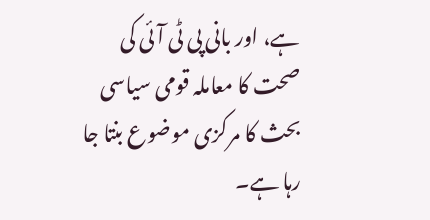ہے، اور بانی پی ٹی آئی کی صحت کا معاملہ قومی سیاسی بحث کا مرکزی موضوع بنتا جا رہا ہے۔